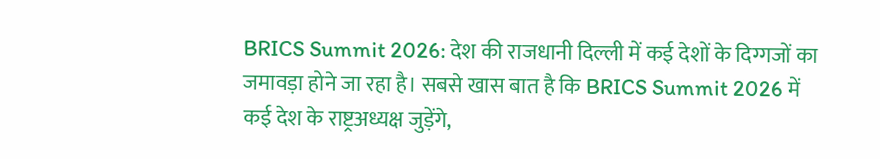BRICS Summit 2026: देश की राजधानी दिल्ली में कई देशों के दिग्गजों का जमावड़ा होने जा रहा है। सबसे खास बात है कि BRICS Summit 2026 में कई देश के राष्ट्रअध्यक्ष जुड़ेंगे,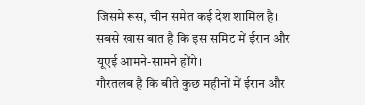जिसमे रूस, चीन समेत कई देश शामिल है। सबसे खास बात है कि इस समिट में ईरान और यूएई आमने-सामने होंगे।
गौरतलब है कि बीते कुछ महीनों में ईरान और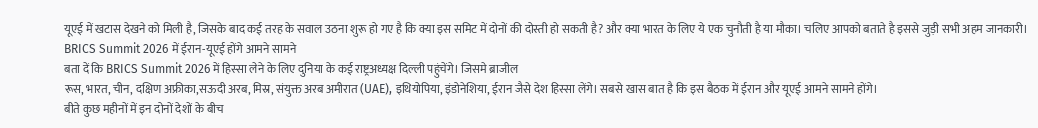यूएई में खटास देखने को मिली है, जिसके बाद कई तरह के सवाल उठना शुरू हो गए है कि क्या इस समिट में दोनों की दोस्ती हो सकती है? और क्या भारत के लिए ये एक चुनौती है या मौका। चलिए आपको बताते है इससे जुड़ी सभी अहम जानकारी।
BRICS Summit 2026 में ईरान-यूएई होंगे आमने सामने
बता दें कि BRICS Summit 2026 में हिस्सा लेने के लिए दुनिया के कई राष्ट्रअध्यक्ष दिल्ली पहुंचेंगे। जिसमे ब्राजील
रूस, भारत, चीन, दक्षिण अफ्रीका,सऊदी अरब, मिस्र, संयुक्त अरब अमीरात (UAE), इथियोपिया, इंडोनेशिया, ईरान जैसे देश हिस्सा लेंगे। सबसे खास बात है कि इस बैठक में ईरान और यूएई आमने सामने होंगे।
बीते कुछ महीनों में इन दोनों देशों के बीच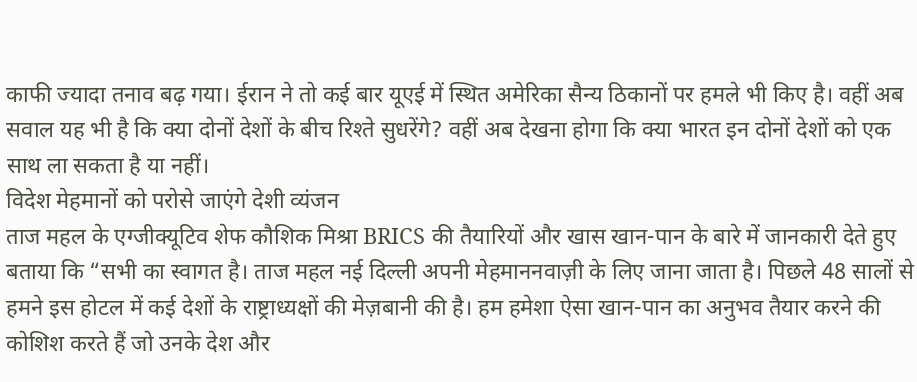काफी ज्यादा तनाव बढ़ गया। ईरान ने तो कई बार यूएई में स्थित अमेरिका सैन्य ठिकानों पर हमले भी किए है। वहीं अब सवाल यह भी है कि क्या दोनों देशों के बीच रिश्ते सुधरेंगे? वहीं अब देखना होगा कि क्या भारत इन दोनों देशों को एक साथ ला सकता है या नहीं।
विदेश मेहमानों को परोसे जाएंगे देशी व्यंजन
ताज महल के एग्जीक्यूटिव शेफ कौशिक मिश्रा BRICS की तैयारियों और खास खान-पान के बारे में जानकारी देते हुए बताया कि “सभी का स्वागत है। ताज महल नई दिल्ली अपनी मेहमाननवाज़ी के लिए जाना जाता है। पिछले 48 सालों से हमने इस होटल में कई देशों के राष्ट्राध्यक्षों की मेज़बानी की है। हम हमेशा ऐसा खान-पान का अनुभव तैयार करने की कोशिश करते हैं जो उनके देश और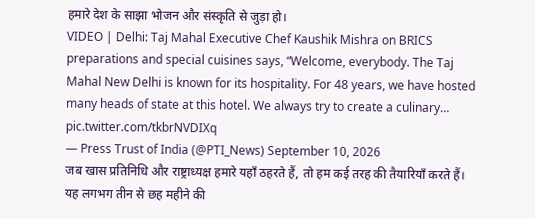हमारे देश के साझा भोजन और संस्कृति से जुड़ा हो।
VIDEO | Delhi: Taj Mahal Executive Chef Kaushik Mishra on BRICS preparations and special cuisines says, “Welcome, everybody. The Taj Mahal New Delhi is known for its hospitality. For 48 years, we have hosted many heads of state at this hotel. We always try to create a culinary… pic.twitter.com/tkbrNVDIXq
— Press Trust of India (@PTI_News) September 10, 2026
जब खास प्रतिनिधि और राष्ट्राध्यक्ष हमारे यहाँ ठहरते हैं, तो हम कई तरह की तैयारियाँ करते हैं। यह लगभग तीन से छह महीने की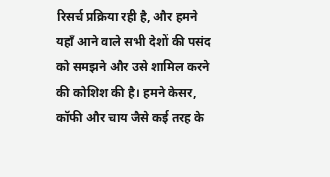रिसर्च प्रक्रिया रही है, और हमने यहाँ आने वाले सभी देशों की पसंद को समझने और उसे शामिल करने की कोशिश की है। हमने केसर, कॉफी और चाय जैसे कई तरह के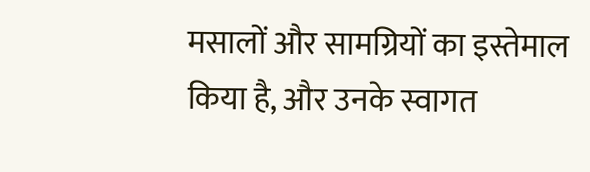मसालों और सामग्रियों का इस्तेमाल किया है, और उनके स्वागत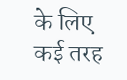के लिए कई तरह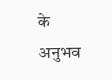के अनुभव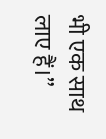भी एक साथ लाए हैं।”